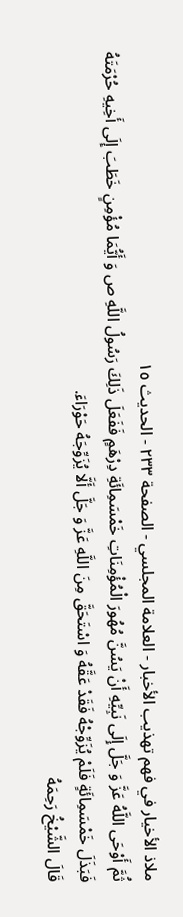ملاذ الأخيار في فهم تهذيب الأخبار - العلامة المجلسي - الصفحة ٢٣٣ - الحديث ١٥
ثُمَّ أَوْحَى اللَّهُ عَزَّ وَ جَلَّ إِلَى نَبِيِّهِ أَنْ يَسُنَّ مُهُورَ الْمُؤْمِنَاتِ خَمْسَمِائَةِ دِرْهَمٍ فَفَعَلَ ذَلِكَ رَسُولُ اللَّهِ ص وَ أَيُّمَا مُؤْمِنٍ خَطَبَ إِلَى أَخِيهِ حُرْمَتَهُ فَبَذَلَ خَمْسَمِائَةٍ فَلَمْ يُزَوِّجْهُ فَقَدْ عَقَّهُ وَ اسْتَحَقَّ مِنَ اللَّهِ عَزَّ وَ جَلَّ أَلَّا يُزَوِّجَهُ حَوْرَاءَ.
قَالَ الشَّيْخُ رَحِمَهُ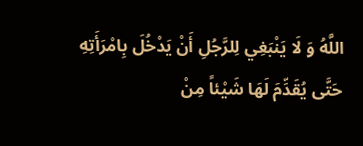اللَّهُ وَ لَا يَنْبَغِي لِلرَّجُلِ أَنْ يَدْخُلَ بِامْرَأَتِهِ حَتَّى يُقَدِّمَ لَهَا شَيْئاً مِنْ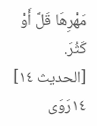مَهْرِهَا قَلَّ أَوْ كَثُرَ.
[الحديث ١٤]
١٤رَوَى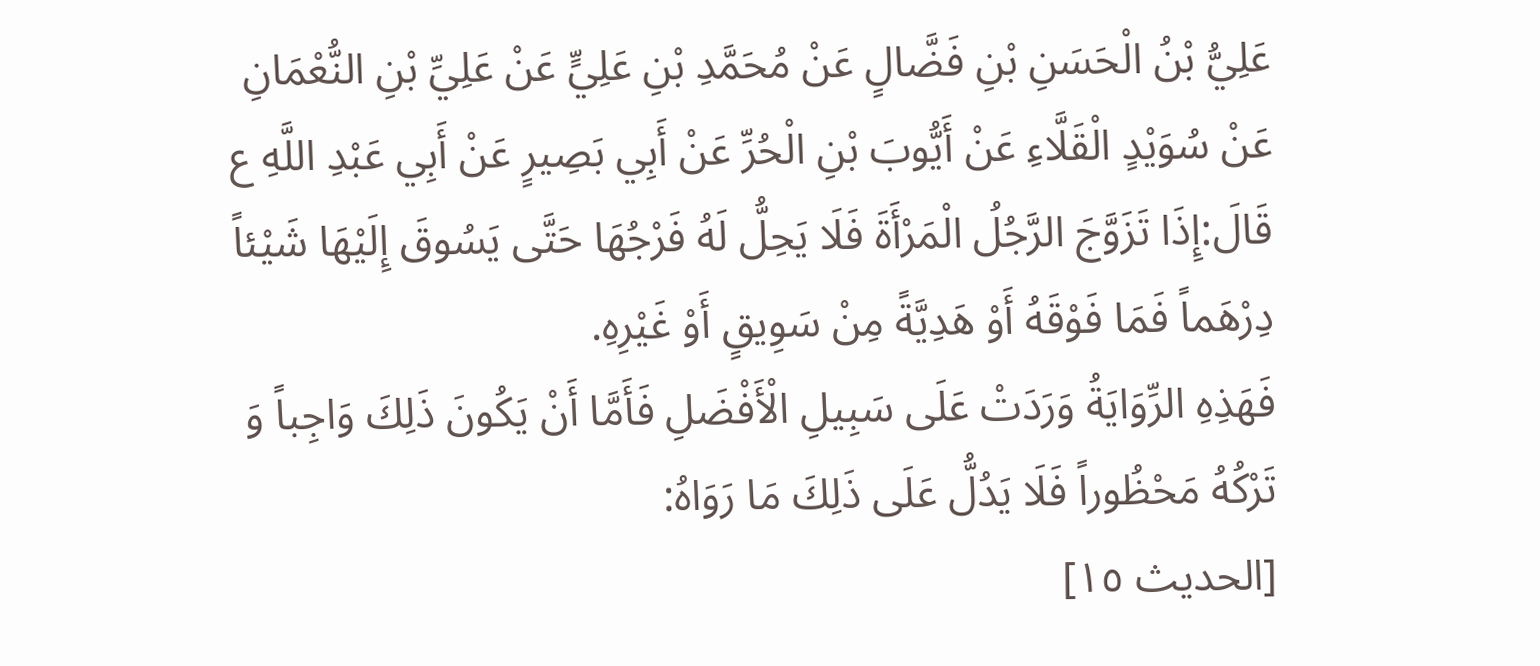عَلِيُّ بْنُ الْحَسَنِ بْنِ فَضَّالٍ عَنْ مُحَمَّدِ بْنِ عَلِيٍّ عَنْ عَلِيِّ بْنِ النُّعْمَانِ عَنْ سُوَيْدٍ الْقَلَّاءِ عَنْ أَيُّوبَ بْنِ الْحُرِّ عَنْ أَبِي بَصِيرٍ عَنْ أَبِي عَبْدِ اللَّهِ ع قَالَ:إِذَا تَزَوَّجَ الرَّجُلُ الْمَرْأَةَ فَلَا يَحِلُّ لَهُ فَرْجُهَا حَتَّى يَسُوقَ إِلَيْهَا شَيْئاً دِرْهَماً فَمَا فَوْقَهُ أَوْ هَدِيَّةً مِنْ سَوِيقٍ أَوْ غَيْرِهِ.
فَهَذِهِ الرِّوَايَةُ وَرَدَتْ عَلَى سَبِيلِ الْأَفْضَلِ فَأَمَّا أَنْ يَكُونَ ذَلِكَ وَاجِباً وَ تَرْكُهُ مَحْظُوراً فَلَا يَدُلُّ عَلَى ذَلِكَ مَا رَوَاهُ:
[الحديث ١٥]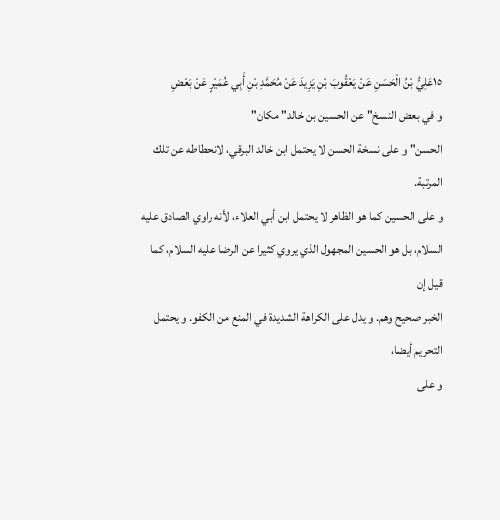١٥عَلِيُّ بْنُ الْحَسَنِ عَنْ يَعْقُوبَ بْنِ يَزِيدَ عَنْ مُحَمَّدِ بْنِ أَبِي عُمَيْرٍ عَنْ بَعْضِ
و في بعض النسخ" عن الحسين بن خالد" مكان"
الحسن" و على نسخة الحسن لا يحتمل ابن خالد البرقي، لانحطاطه عن تلك المرتبة.
و على الحسين كما هو الظاهر لا يحتمل ابن أبي العلاء، لأنه راوي الصادق عليه
السلام، بل هو الحسين المجهول الذي يروي كثيرا عن الرضا عليه السلام، كما قيل إن
الخبر صحيح وهم. و يدل على الكراهة الشديدة في المنع من الكفو. و يحتمل التحريم أيضا،
و على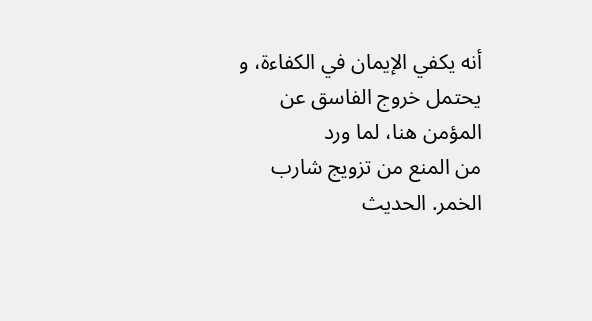أنه يكفي الإيمان في الكفاءة، و يحتمل خروج الفاسق عن المؤمن هنا، لما ورد
من المنع من تزويج شارب الخمر. الحديث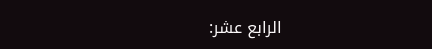الرابع عشر: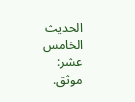الحديث الخامس عشر: موثق.